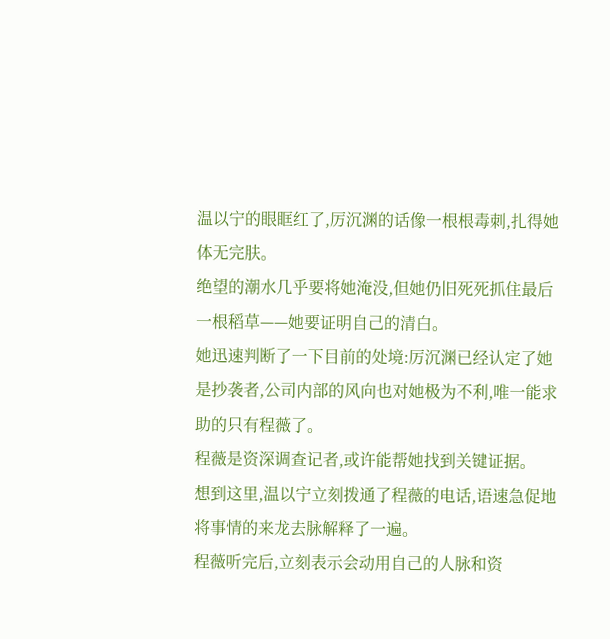温以宁的眼眶红了,厉沉渊的话像一根根毒刺,扎得她体无完肤。
绝望的潮水几乎要将她淹没,但她仍旧死死抓住最后一根稻草——她要证明自己的清白。
她迅速判断了一下目前的处境:厉沉渊已经认定了她是抄袭者,公司内部的风向也对她极为不利,唯一能求助的只有程薇了。
程薇是资深调查记者,或许能帮她找到关键证据。
想到这里,温以宁立刻拨通了程薇的电话,语速急促地将事情的来龙去脉解释了一遍。
程薇听完后,立刻表示会动用自己的人脉和资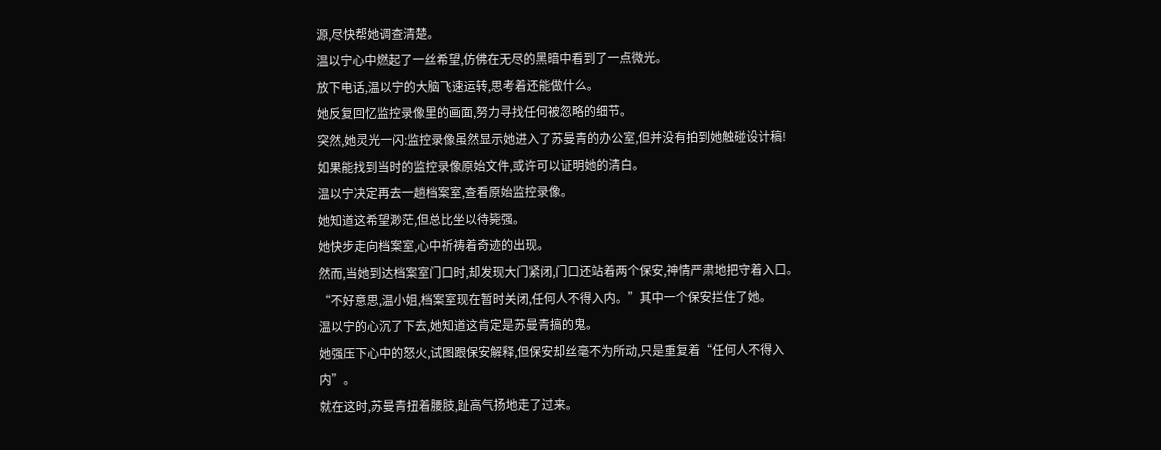源,尽快帮她调查清楚。
温以宁心中燃起了一丝希望,仿佛在无尽的黑暗中看到了一点微光。
放下电话,温以宁的大脑飞速运转,思考着还能做什么。
她反复回忆监控录像里的画面,努力寻找任何被忽略的细节。
突然,她灵光一闪:监控录像虽然显示她进入了苏曼青的办公室,但并没有拍到她触碰设计稿!
如果能找到当时的监控录像原始文件,或许可以证明她的清白。
温以宁决定再去一趟档案室,查看原始监控录像。
她知道这希望渺茫,但总比坐以待毙强。
她快步走向档案室,心中祈祷着奇迹的出现。
然而,当她到达档案室门口时,却发现大门紧闭,门口还站着两个保安,神情严肃地把守着入口。
“不好意思,温小姐,档案室现在暂时关闭,任何人不得入内。”其中一个保安拦住了她。
温以宁的心沉了下去,她知道这肯定是苏曼青搞的鬼。
她强压下心中的怒火,试图跟保安解释,但保安却丝毫不为所动,只是重复着“任何人不得入内”。
就在这时,苏曼青扭着腰肢,趾高气扬地走了过来。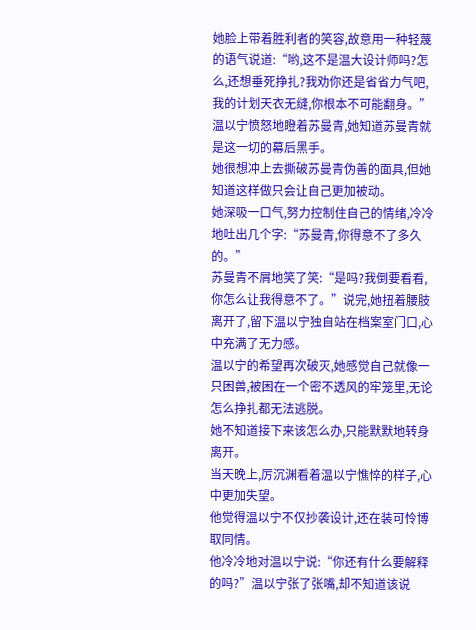她脸上带着胜利者的笑容,故意用一种轻蔑的语气说道:“哟,这不是温大设计师吗?怎么,还想垂死挣扎?我劝你还是省省力气吧,我的计划天衣无缝,你根本不可能翻身。”
温以宁愤怒地瞪着苏曼青,她知道苏曼青就是这一切的幕后黑手。
她很想冲上去撕破苏曼青伪善的面具,但她知道这样做只会让自己更加被动。
她深吸一口气,努力控制住自己的情绪,冷冷地吐出几个字:“苏曼青,你得意不了多久的。”
苏曼青不屑地笑了笑:“是吗?我倒要看看,你怎么让我得意不了。”说完,她扭着腰肢离开了,留下温以宁独自站在档案室门口,心中充满了无力感。
温以宁的希望再次破灭,她感觉自己就像一只困兽,被困在一个密不透风的牢笼里,无论怎么挣扎都无法逃脱。
她不知道接下来该怎么办,只能默默地转身离开。
当天晚上,厉沉渊看着温以宁憔悴的样子,心中更加失望。
他觉得温以宁不仅抄袭设计,还在装可怜博取同情。
他冷冷地对温以宁说:“你还有什么要解释的吗?”温以宁张了张嘴,却不知道该说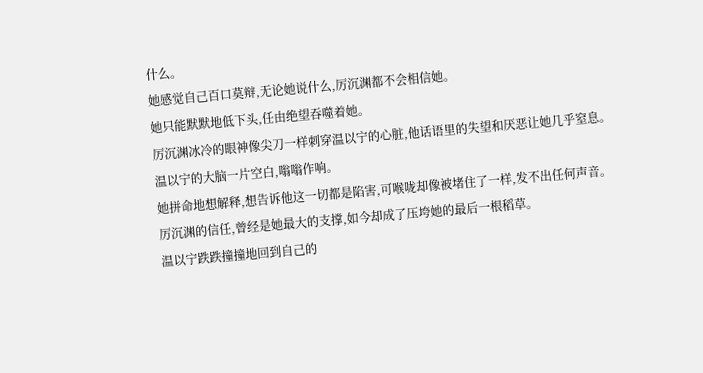什么。
她感觉自己百口莫辩,无论她说什么,厉沉渊都不会相信她。
她只能默默地低下头,任由绝望吞噬着她。
厉沉渊冰冷的眼神像尖刀一样刺穿温以宁的心脏,他话语里的失望和厌恶让她几乎窒息。
温以宁的大脑一片空白,嗡嗡作响。
她拼命地想解释,想告诉他这一切都是陷害,可喉咙却像被堵住了一样,发不出任何声音。
厉沉渊的信任,曾经是她最大的支撑,如今却成了压垮她的最后一根稻草。
温以宁跌跌撞撞地回到自己的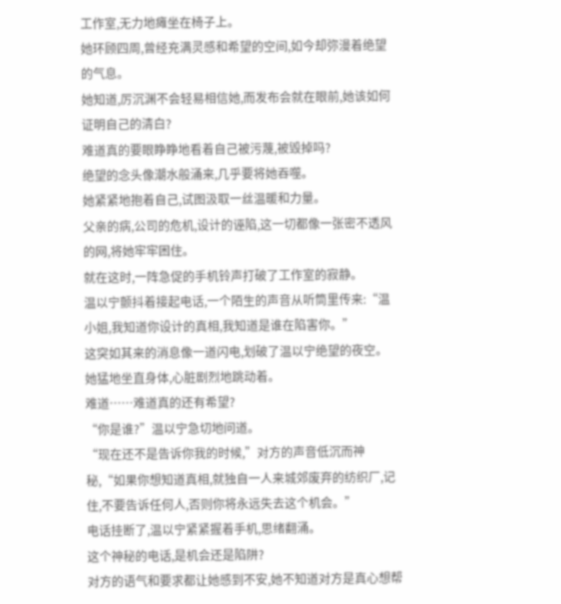工作室,无力地瘫坐在椅子上。
她环顾四周,曾经充满灵感和希望的空间,如今却弥漫着绝望的气息。
她知道,厉沉渊不会轻易相信她,而发布会就在眼前,她该如何证明自己的清白?
难道真的要眼睁睁地看着自己被污蔑,被毁掉吗?
绝望的念头像潮水般涌来,几乎要将她吞噬。
她紧紧地抱着自己,试图汲取一丝温暖和力量。
父亲的病,公司的危机,设计的诬陷,这一切都像一张密不透风的网,将她牢牢困住。
就在这时,一阵急促的手机铃声打破了工作室的寂静。
温以宁颤抖着接起电话,一个陌生的声音从听筒里传来:“温小姐,我知道你设计的真相,我知道是谁在陷害你。”
这突如其来的消息像一道闪电,划破了温以宁绝望的夜空。
她猛地坐直身体,心脏剧烈地跳动着。
难道……难道真的还有希望?
“你是谁?”温以宁急切地问道。
“现在还不是告诉你我的时候,”对方的声音低沉而神秘,“如果你想知道真相,就独自一人来城郊废弃的纺织厂,记住,不要告诉任何人,否则你将永远失去这个机会。”
电话挂断了,温以宁紧紧握着手机,思绪翻涌。
这个神秘的电话,是机会还是陷阱?
对方的语气和要求都让她感到不安,她不知道对方是真心想帮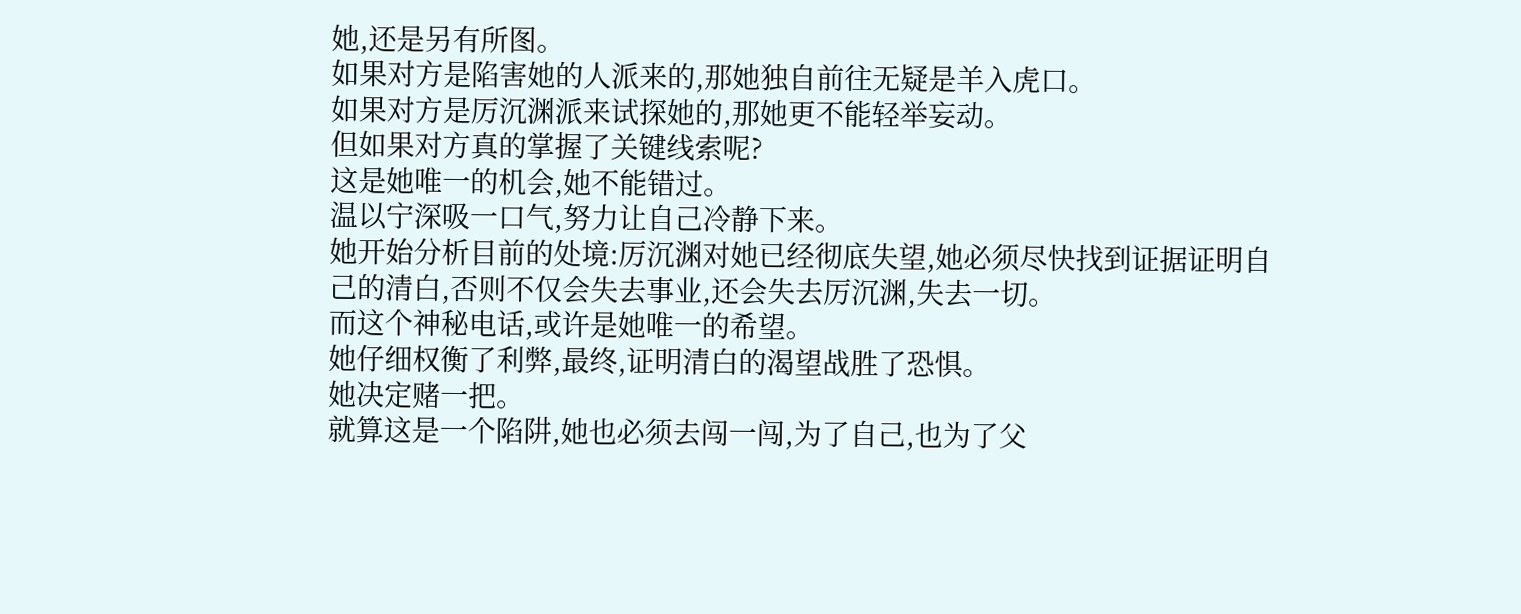她,还是另有所图。
如果对方是陷害她的人派来的,那她独自前往无疑是羊入虎口。
如果对方是厉沉渊派来试探她的,那她更不能轻举妄动。
但如果对方真的掌握了关键线索呢?
这是她唯一的机会,她不能错过。
温以宁深吸一口气,努力让自己冷静下来。
她开始分析目前的处境:厉沉渊对她已经彻底失望,她必须尽快找到证据证明自己的清白,否则不仅会失去事业,还会失去厉沉渊,失去一切。
而这个神秘电话,或许是她唯一的希望。
她仔细权衡了利弊,最终,证明清白的渴望战胜了恐惧。
她决定赌一把。
就算这是一个陷阱,她也必须去闯一闯,为了自己,也为了父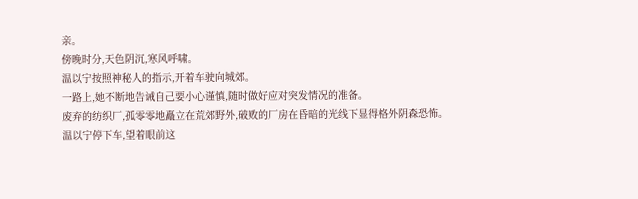亲。
傍晚时分,天色阴沉,寒风呼啸。
温以宁按照神秘人的指示,开着车驶向城郊。
一路上,她不断地告诫自己要小心谨慎,随时做好应对突发情况的准备。
废弃的纺织厂,孤零零地矗立在荒郊野外,破败的厂房在昏暗的光线下显得格外阴森恐怖。
温以宁停下车,望着眼前这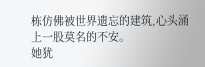栋仿佛被世界遗忘的建筑,心头涌上一股莫名的不安。
她犹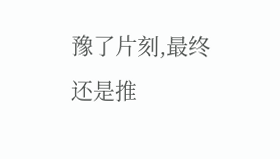豫了片刻,最终还是推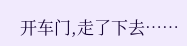开车门,走了下去……